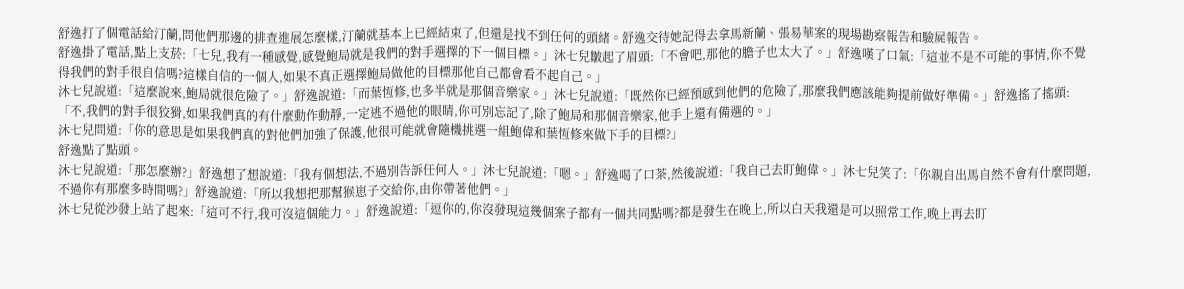舒逸打了個電話給汀蘭,問他們那邊的排查進展怎麼樣,汀蘭就基本上已經結束了,但還是找不到任何的頭緒。舒逸交待她記得去拿馬新蘭、張易華案的現場勘察報告和驗屍報告。
舒逸掛了電話,點上支菸:「七兒,我有一種感覺,感覺鮑局就是我們的對手選擇的下一個目標。」沐七兒皺起了眉頭:「不會吧,那他的膽子也太大了。」舒逸嘆了口氣:「這並不是不可能的事情,你不覺得我們的對手很自信嗎?這樣自信的一個人,如果不真正選擇鮑局做他的目標那他自己都會看不起自己。」
沐七兒說道:「這麼說來,鮑局就很危險了。」舒逸說道:「而葉恆修,也多半就是那個音樂家。」沐七兒說道:「既然你已經預感到他們的危險了,那麼我們應該能夠提前做好準備。」舒逸搖了搖頭:「不,我們的對手很狡猾,如果我們真的有什麼動作動靜,一定逃不過他的眼睛,你可別忘記了,除了鮑局和那個音樂家,他手上還有備選的。」
沐七兒問道:「你的意思是如果我們真的對他們加強了保護,他很可能就會隨機挑選一組鮑偉和葉恆修來做下手的目標?」
舒逸點了點頭。
沐七兒說道:「那怎麼辦?」舒逸想了想說道:「我有個想法,不過別告訴任何人。」沐七兒說道:「嗯。」舒逸喝了口茶,然後說道:「我自己去盯鮑偉。」沐七兒笑了:「你親自出馬自然不會有什麼問題,不過你有那麼多時間嗎?」舒逸說道:「所以我想把那幫猴崽子交給你,由你帶著他們。」
沐七兒從沙發上站了起來:「這可不行,我可沒這個能力。」舒逸說道:「逗你的,你沒發現這幾個案子都有一個共同點嗎?都是發生在晚上,所以白天我還是可以照常工作,晚上再去盯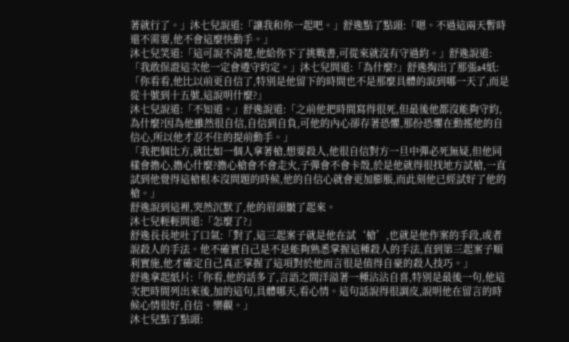著就行了。」沐七兒說道:「讓我和你一起吧。」舒逸點了點頭:「嗯。不過這兩天暫時還不需要,他不會這麼快動手。」
沐七兒笑道:「這可說不清楚,他給你下了挑戰書,可從來就沒有守過約。」舒逸說道:「我敢保證這次他一定會遵守約定。」沐七兒問道:「為什麼?」舒逸掏出了那張a4紙:「你看看,他比以前更自信了,特別是他留下的時間也不是那麼具體的說到哪一天了,而是從十號到十五號,這說明什麼?」
沐七兒說道:「不知道。」舒逸說道:「之前他把時間寫得很死,但最後他都沒能夠守約,為什麼?因為他雖然很自信,自信到自負,可他的內心卻存著恐懼,那份恐懼在動搖他的自信心,所以他才忍不住的提前動手。」
「我把個比方,就比如一個人拿著槍,想要殺人,他很自信對方一旦中彈必死無疑,但他同樣會擔心,擔心什麼?擔心槍會不會走火,子彈會不會卡殼,於是他就得很找地方試槍,一直試到他覺得這槍根本沒問題的時候,他的自信心就會更加膨脹,而此刻他已經試好了他的槍。」
舒逸說到這裡,突然沉默了,他的眉頭皺了起來。
沐七兒輕輕問道:「怎麼了?」
舒逸長長地吐了口氣:「對了,這三起案子就是他在試‘槍’,也就是他作案的手段,或者說殺人的手法。他不確實自己是不是能夠熟悉掌握這種殺人的手法,直到第三起案子順利實施,他才確定自己真正掌握了這項對於他而言很是值得自豪的殺人技巧。」
舒逸拿起紙片:「你看,他的話多了,言語之間洋溢著一種沾沾自喜,特別是最後一句,他這次把時間列出來後,加的這句,具體哪天,看心情。這句話說得很調皮,說明他在留言的時候心情很好,自信、樂觀。」
沐七兒點了點頭: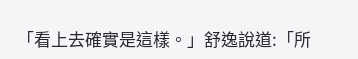「看上去確實是這樣。」舒逸說道:「所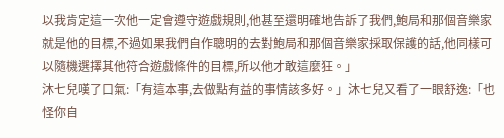以我肯定這一次他一定會遵守遊戲規則,他甚至還明確地告訴了我們,鮑局和那個音樂家就是他的目標,不過如果我們自作聰明的去對鮑局和那個音樂家採取保護的話,他同樣可以隨機選擇其他符合遊戲條件的目標,所以他才敢這麼狂。」
沐七兒嘆了口氣:「有這本事,去做點有益的事情該多好。」沐七兒又看了一眼舒逸:「也怪你自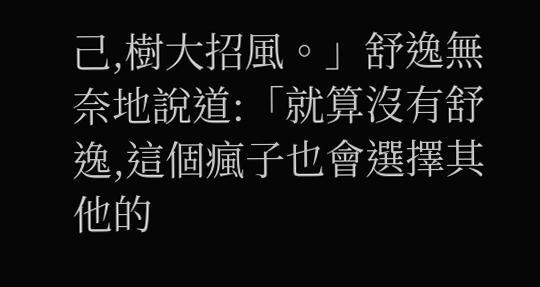己,樹大招風。」舒逸無奈地說道:「就算沒有舒逸,這個瘋子也會選擇其他的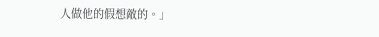人做他的假想敵的。」